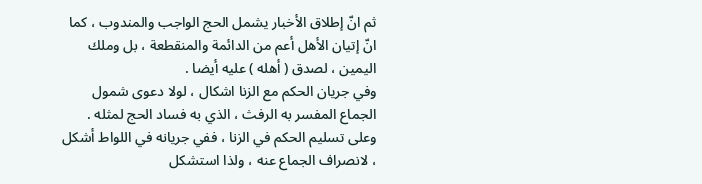ثم انّ إطلاق الأخبار يشمل الحج الواجب والمندوب ، كما انّ إتيان الأهل أعم من الدائمة والمنقطعة ، بل وملك اليمين ، لصدق ( أهله ) عليه أيضا .
وفي جريان الحكم مع الزنا اشكال ، لولا دعوى شمول الجماع المفسر به الرفث ، الذي به فساد الحج لمثله . وعلى تسليم الحكم في الزنا ، ففي جريانه في اللواط أشكل ، لانصراف الجماع عنه ، ولذا استشكل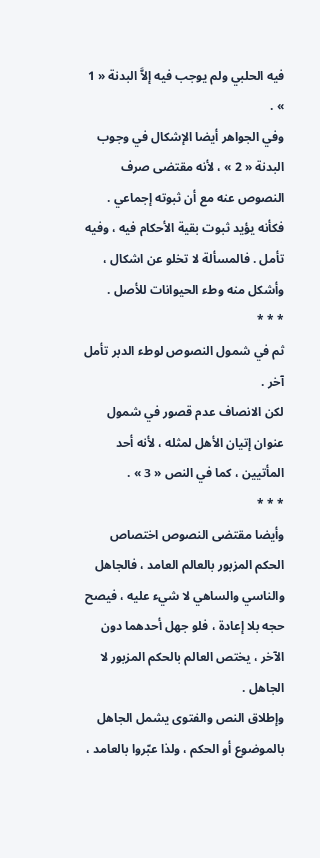فيه الحلبي ولم يوجب فيه إلاَّ البدنة « 1 » .
وفي الجواهر أيضا الإشكال في وجوب البدنة « 2 » ، لأنه مقتضى صرف النصوص عنه مع أن ثبوته إجماعي . فكأنه يؤيد ثبوت بقية الأحكام فيه ، وفيه تأمل . فالمسألة لا تخلو عن اشكال ، وأشكل منه وطء الحيوانات للأصل .
* * *
ثم في شمول النصوص لوطء الدبر تأمل آخر .
لكن الانصاف عدم قصور في شمول عنوان إتيان الأهل لمثله ، لأنه أحد المأتيين ، كما في النص « 3 » .
* * *
وأيضا مقتضى النصوص اختصاص الحكم المزبور بالعالم العامد ، فالجاهل والناسي والساهي لا شيء عليه ، فيصح حجه بلا إعادة ، فلو جهل أحدهما دون الآخر ، يختص العالم بالحكم المزبور لا الجاهل .
وإطلاق النص والفتوى يشمل الجاهل بالموضوع أو الحكم ، ولذا عبّروا بالعامد ،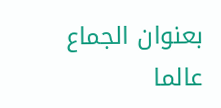بعنوان الجماع عالما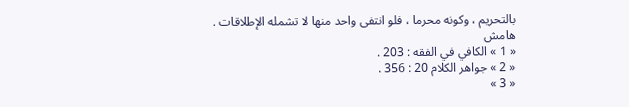بالتحريم ، وكونه محرما ، فلو انتفى واحد منها لا تشمله الإطلاقات .
هامش
« 1 » الكافي في الفقه : 203 .
« 2 » جواهر الكلام 20 : 356 .
« 3 »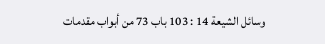وسائل الشيعة 14 : 103 باب 73 من أبواب مقدمات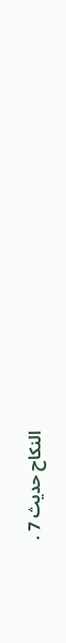النكاح حديث 7 .